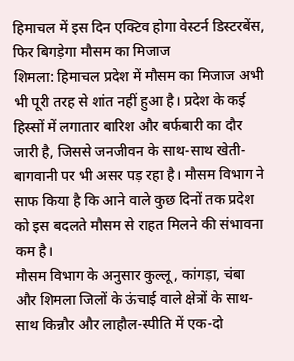हिमाचल में इस दिन एक्टिव होगा वेस्टर्न डिस्टरबेंस, फिर बिगड़ेगा मौसम का मिजाज
शिमला: हिमाचल प्रदेश में मौसम का मिजाज अभी भी पूरी तरह से शांत नहीं हुआ है। प्रदेश के कई हिस्सों में लगातार बारिश और बर्फबारी का दौर जारी है, जिससे जनजीवन के साथ-साथ खेती-बागवानी पर भी असर पड़ रहा है। मौसम विभाग ने साफ किया है कि आने वाले कुछ दिनों तक प्रदेश को इस बदलते मौसम से राहत मिलने की संभावना कम है।
मौसम विभाग के अनुसार कुल्लू, कांगड़ा, चंबा और शिमला जिलों के ऊंचाई वाले क्षेत्रों के साथ-साथ किन्नौर और लाहौल-स्पीति में एक-दो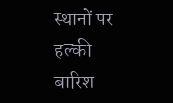स्थानों पर हल्की बारिश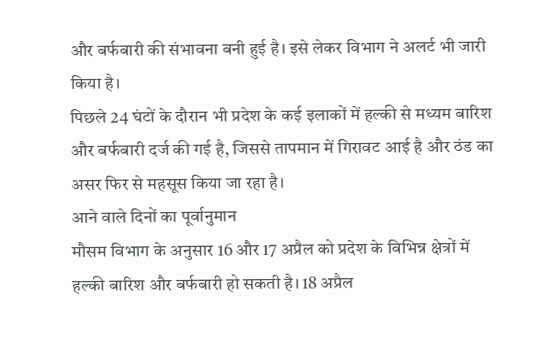और बर्फबारी की संभावना बनी हुई है। इसे लेकर विभाग ने अलर्ट भी जारी किया है।
पिछले 24 घंटों के दौरान भी प्रदेश के कई इलाकों में हल्की से मध्यम बारिश और बर्फबारी दर्ज की गई है, जिससे तापमान में गिरावट आई है और ठंड का असर फिर से महसूस किया जा रहा है।
आने वाले दिनों का पूर्वानुमान
मौसम विभाग के अनुसार 16 और 17 अप्रैल को प्रदेश के विभिन्न क्षेत्रों में हल्की बारिश और बर्फबारी हो सकती है। 18 अप्रैल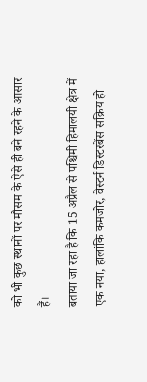को भी कुछ स्थानों पर मौसम के ऐसे ही बने रहने के आसार हैं।
बताया जा रहा है कि 15 अप्रैल से पश्चिमी हिमालयी क्षेत्र में एक नया, हालांकि कमजोर, वेस्टर्न डिस्टरबेंस सक्रिय हो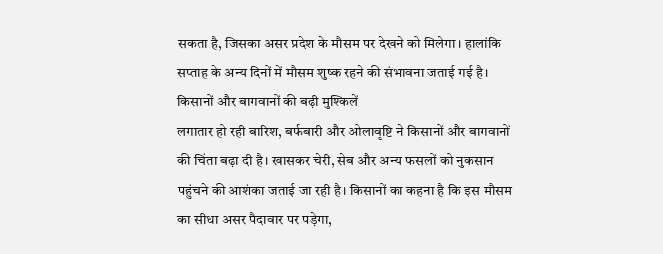सकता है, जिसका असर प्रदेश के मौसम पर देखने को मिलेगा। हालांकि सप्ताह के अन्य दिनों में मौसम शुष्क रहने की संभावना जताई गई है।
किसानों और बागवानों की बढ़ी मुश्किलें
लगातार हो रही बारिश, बर्फबारी और ओलावृष्टि ने किसानों और बागवानों की चिंता बढ़ा दी है। खासकर चेरी, सेब और अन्य फसलों को नुकसान पहुंचने की आशंका जताई जा रही है। किसानों का कहना है कि इस मौसम का सीधा असर पैदावार पर पड़ेगा,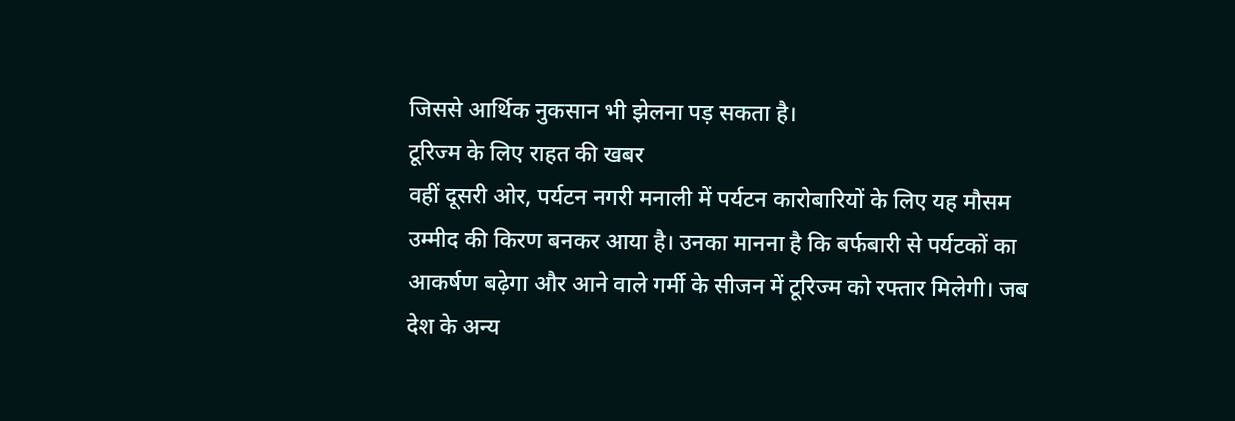जिससे आर्थिक नुकसान भी झेलना पड़ सकता है।
टूरिज्म के लिए राहत की खबर
वहीं दूसरी ओर, पर्यटन नगरी मनाली में पर्यटन कारोबारियों के लिए यह मौसम उम्मीद की किरण बनकर आया है। उनका मानना है कि बर्फबारी से पर्यटकों का आकर्षण बढ़ेगा और आने वाले गर्मी के सीजन में टूरिज्म को रफ्तार मिलेगी। जब देश के अन्य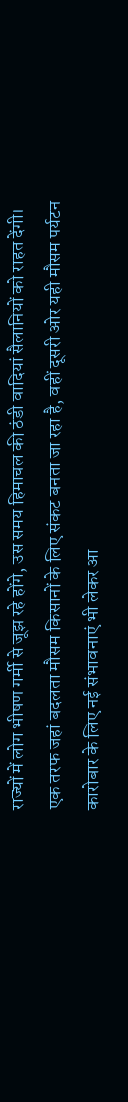राज्यों में लोग भीषण गर्मी से जूझ रहे होंगे, उस समय हिमाचल की ठंडी वादियां सैलानियों को राहत देंगी।
एक तरफ जहां बदलता मौसम किसानों के लिए संकट बनता जा रहा है, वहीं दूसरी ओर यही मौसम पर्यटन कारोबार के लिए नई संभावनाएं भी लेकर आ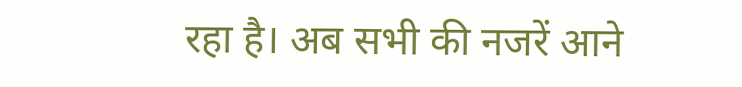रहा है। अब सभी की नजरें आने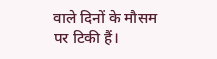वाले दिनों के मौसम पर टिकी हैं।